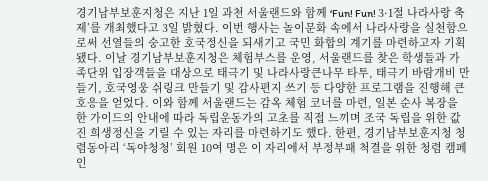경기남부보훈지청은 지난 1일 과천 서울랜드와 함께 ‘Fun! Fun! 3·1절 나라사랑 축제’를 개최했다고 3일 밝혔다. 이번 행사는 놀이문화 속에서 나라사랑을 실천함으로써 선열들의 숭고한 호국정신을 되새기고 국민 화합의 계기를 마련하고자 기획됐다. 이날 경기남부보훈지청은 체험부스를 운영, 서울랜드를 찾은 학생들과 가족단위 입장객들을 대상으로 태극기 및 나라사랑큰나무 타투, 태극기 바람개비 만들기, 호국영웅 쉬링크 만들기 및 감사편지 쓰기 등 다양한 프로그램을 진행해 큰 호응을 얻었다. 이와 함께 서울랜드는 감옥 체험 코너를 마련, 일본 순사 복장을 한 가이드의 안내에 따라 독립운동가의 고초를 직접 느끼며 조국 독립을 위한 값진 희생정신을 기릴 수 있는 자리를 마련하기도 했다. 한편, 경기남부보훈지청 청렴동아리 ‘독야청청’ 회원 10여 명은 이 자리에서 부정부패 척결을 위한 청렴 캠페인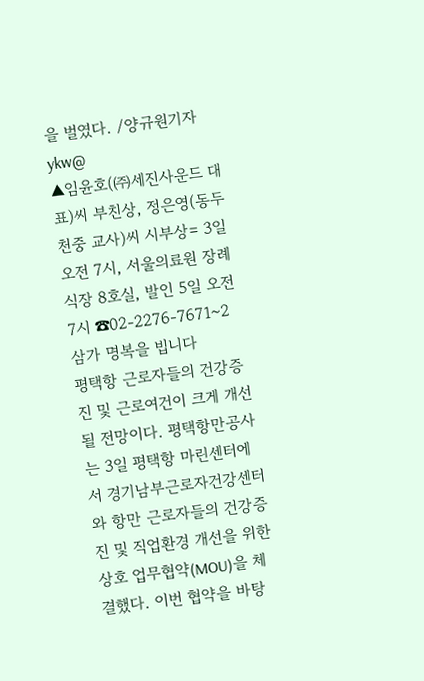을 벌였다. /양규원기자 ykw@
▲임윤호(㈜세진사운드 대표)씨 부친상, 정은영(동두천중 교사)씨 시부상= 3일 오전 7시, 서울의료원 장례식장 8호실, 발인 5일 오전 7시 ☎02-2276-7671~2 삼가 명복을 빕니다
평택항 근로자들의 건강증진 및 근로여건이 크게 개선될 전망이다. 평택항만공사는 3일 평택항 마린센터에서 경기남부근로자건강센터와 항만 근로자들의 건강증진 및 직업환경 개선을 위한 상호 업무협약(MOU)을 체결했다. 이번 협약을 바탕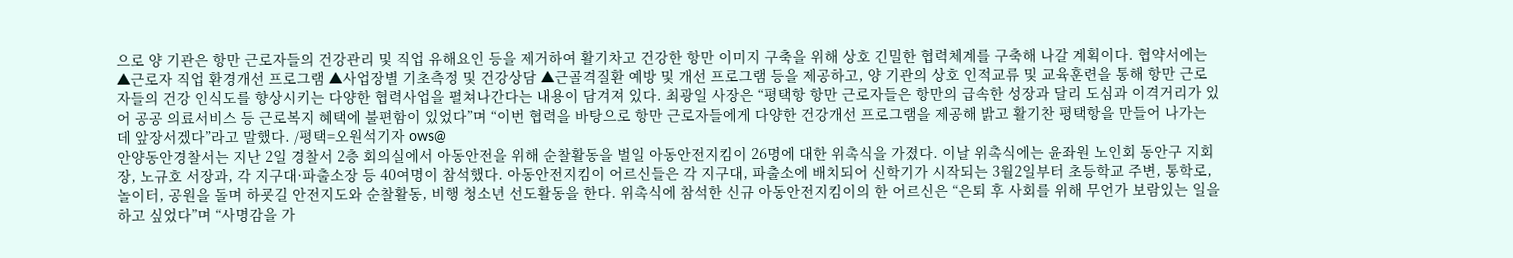으로 양 기관은 항만 근로자들의 건강관리 및 직업 유해요인 등을 제거하여 활기차고 건강한 항만 이미지 구축을 위해 상호 긴밀한 협력체계를 구축해 나갈 계획이다. 협약서에는 ▲근로자 직업 환경개선 프로그램 ▲사업장별 기초측정 및 건강상담 ▲근골격질환 예방 및 개선 프로그램 등을 제공하고, 양 기관의 상호 인적교류 및 교육훈련을 통해 항만 근로자들의 건강 인식도를 향상시키는 다양한 협력사업을 펼쳐나간다는 내용이 담겨져 있다. 최광일 사장은 “평택항 항만 근로자들은 항만의 급속한 성장과 달리 도심과 이격거리가 있어 공공 의료서비스 등 근로복지 혜택에 불편함이 있었다”며 “이번 협력을 바탕으로 항만 근로자들에게 다양한 건강개선 프로그램을 제공해 밝고 활기찬 평택항을 만들어 나가는 데 앞장서겠다”라고 말했다. /평택=오원석기자 ows@
안양동안경찰서는 지난 2일 경찰서 2층 회의실에서 아동안전을 위해 순찰활동을 벌일 아동안전지킴이 26명에 대한 위촉식을 가졌다. 이날 위촉식에는 윤좌원 노인회 동안구 지회장, 노규호 서장과, 각 지구대·파출소장 등 40여명이 참석했다. 아동안전지킴이 어르신들은 각 지구대, 파출소에 배치되어 신학기가 시작되는 3월2일부터 초등학교 주변, 통학로, 놀이터, 공원을 돌며 하굣길 안전지도와 순찰활동, 비행 청소년 선도활동을 한다. 위촉식에 참석한 신규 아동안전지킴이의 한 어르신은 “은퇴 후 사회를 위해 무언가 보람있는 일을 하고 싶었다”며 “사명감을 가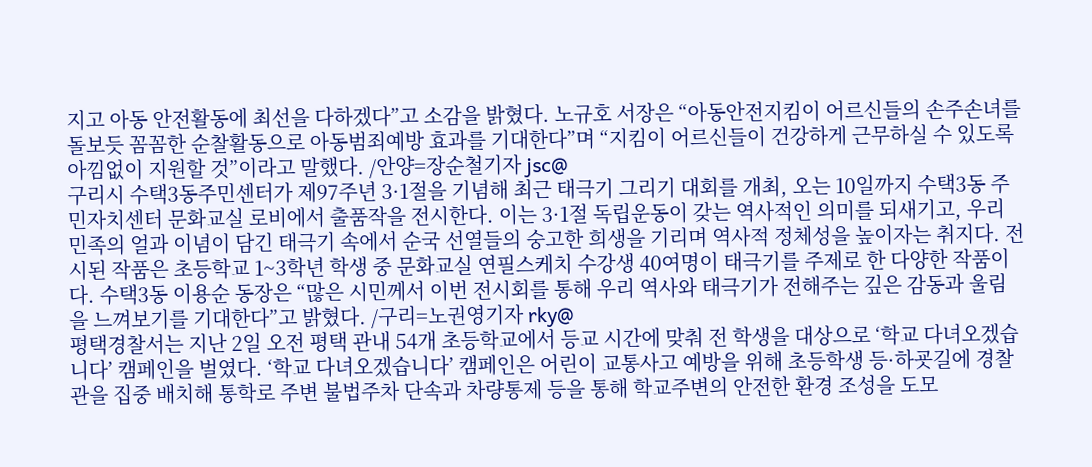지고 아동 안전활동에 최선을 다하겠다”고 소감을 밝혔다. 노규호 서장은 “아동안전지킴이 어르신들의 손주손녀를 돌보듯 꼼꼼한 순찰활동으로 아동범죄예방 효과를 기대한다”며 “지킴이 어르신들이 건강하게 근무하실 수 있도록 아낌없이 지원할 것”이라고 말했다. /안양=장순철기자 jsc@
구리시 수택3동주민센터가 제97주년 3·1절을 기념해 최근 태극기 그리기 대회를 개최, 오는 10일까지 수택3동 주민자치센터 문화교실 로비에서 출품작을 전시한다. 이는 3·1절 독립운동이 갖는 역사적인 의미를 되새기고, 우리 민족의 얼과 이념이 담긴 태극기 속에서 순국 선열들의 숭고한 희생을 기리며 역사적 정체성을 높이자는 취지다. 전시된 작품은 초등학교 1~3학년 학생 중 문화교실 연필스케치 수강생 40여명이 태극기를 주제로 한 다양한 작품이다. 수택3동 이용순 동장은 “많은 시민께서 이번 전시회를 통해 우리 역사와 태극기가 전해주는 깊은 감동과 울림을 느껴보기를 기대한다”고 밝혔다. /구리=노권영기자 rky@
평택경찰서는 지난 2일 오전 평택 관내 54개 초등학교에서 등교 시간에 맞춰 전 학생을 대상으로 ‘학교 다녀오겠습니다’ 캠페인을 벌였다. ‘학교 다녀오겠습니다’ 캠페인은 어린이 교통사고 예방을 위해 초등학생 등·하굣길에 경찰관을 집중 배치해 통학로 주변 불법주차 단속과 차량통제 등을 통해 학교주변의 안전한 환경 조성을 도모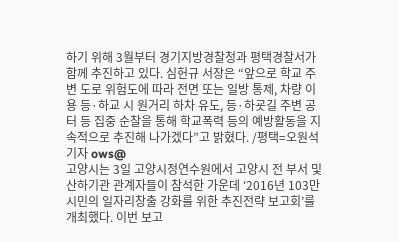하기 위해 3월부터 경기지방경찰청과 평택경찰서가 함께 추진하고 있다. 심헌규 서장은 “앞으로 학교 주변 도로 위험도에 따라 전면 또는 일방 통제, 차량 이용 등·하교 시 원거리 하차 유도, 등·하굣길 주변 공터 등 집중 순찰을 통해 학교폭력 등의 예방활동을 지속적으로 추진해 나가겠다”고 밝혔다. /평택=오원석기자 ows@
고양시는 3일 고양시정연수원에서 고양시 전 부서 및 산하기관 관계자들이 참석한 가운데 ‘2016년 103만 시민의 일자리창출 강화를 위한 추진전략 보고회’를 개최했다. 이번 보고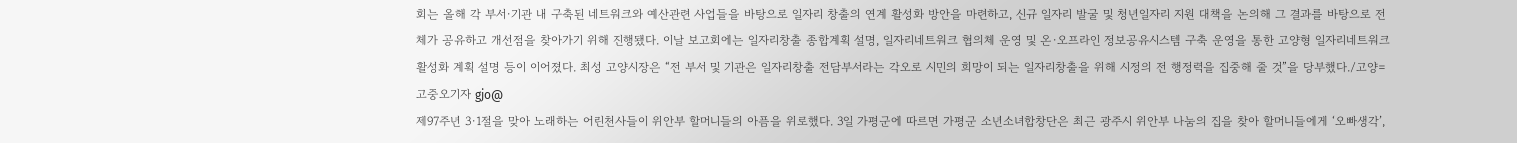회는 올해 각 부서·기관 내 구축된 네트워크와 예산관련 사업들을 바탕으로 일자리 창출의 연계 활성화 방안을 마련하고, 신규 일자리 발굴 및 청년일자리 지원 대책을 논의해 그 결과를 바탕으로 전체가 공유하고 개선점을 찾아가기 위해 진행됐다. 이날 보고회에는 일자리창출 종합계획 설명, 일자리네트워크 협의체 운영 및 온·오프라인 정보공유시스템 구축 운영을 통한 고양형 일자리네트워크 활성화 계획 설명 등이 이어졌다. 최성 고양시장은 “전 부서 및 기관은 일자리창출 전담부서라는 각오로 시민의 희망이 되는 일자리창출을 위해 시정의 전 행정력을 집중해 줄 것”을 당부했다./고양=고중오기자 gjo@
제97주년 3·1절을 맞아 노래하는 어린천사들이 위안부 할머니들의 아픔을 위로했다. 3일 가평군에 따르면 가평군 소년소녀합창단은 최근 광주시 위안부 나눔의 집을 찾아 할머니들에게 ‘오빠생각’,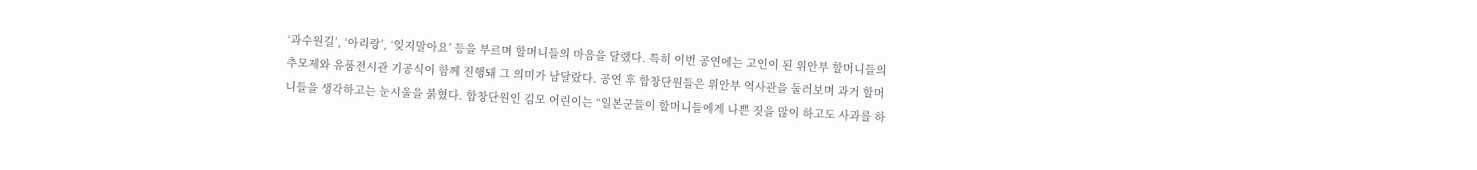‘과수원길’, ‘아리랑’, ‘잊지말아요’ 등을 부르며 할머니들의 마음을 달랬다. 특히 이번 공연에는 고인이 된 위안부 할머니들의 추모제와 유품전시관 기공식이 함께 진행돼 그 의미가 남달랐다. 공연 후 합창단원들은 위안부 역사관을 둘러보며 과거 할머니들을 생각하고는 눈시울을 붉혔다. 합창단원인 김모 어린이는 “일본군들이 할머니들에게 나쁜 짓을 많이 하고도 사과를 하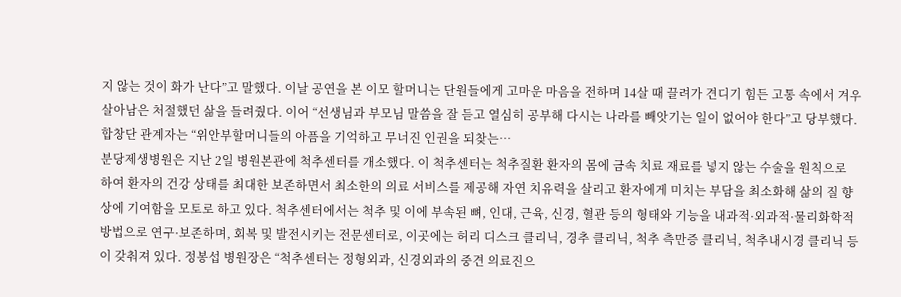지 않는 것이 화가 난다”고 말했다. 이날 공연을 본 이모 할머니는 단원들에게 고마운 마음을 전하며 14살 때 끌려가 견디기 힘든 고통 속에서 겨우 살아남은 처절했던 삶을 들려줬다. 이어 “선생님과 부모님 말씀을 잘 듣고 열심히 공부해 다시는 나라를 빼앗기는 일이 없어야 한다”고 당부했다. 합창단 관계자는 “위안부할머니들의 아픔을 기억하고 무너진 인권을 되찾는…
분당제생병원은 지난 2일 병원본관에 척추센터를 개소했다. 이 척추센터는 척추질환 환자의 몸에 금속 치료 재료를 넣지 않는 수술을 원칙으로 하여 환자의 건강 상태를 최대한 보존하면서 최소한의 의료 서비스를 제공해 자연 치유력을 살리고 환자에게 미치는 부담을 최소화해 삶의 질 향상에 기여함을 모토로 하고 있다. 척추센터에서는 척추 및 이에 부속된 뼈, 인대, 근육, 신경, 혈관 등의 형태와 기능을 내과적·외과적·물리화학적 방법으로 연구·보존하며, 회복 및 발전시키는 전문센터로, 이곳에는 허리 디스크 클리닉, 경추 클리닉, 척추 측만증 클리닉, 척추내시경 클리닉 등이 갖춰져 있다. 정봉섭 병원장은 “척추센터는 정형외과, 신경외과의 중견 의료진으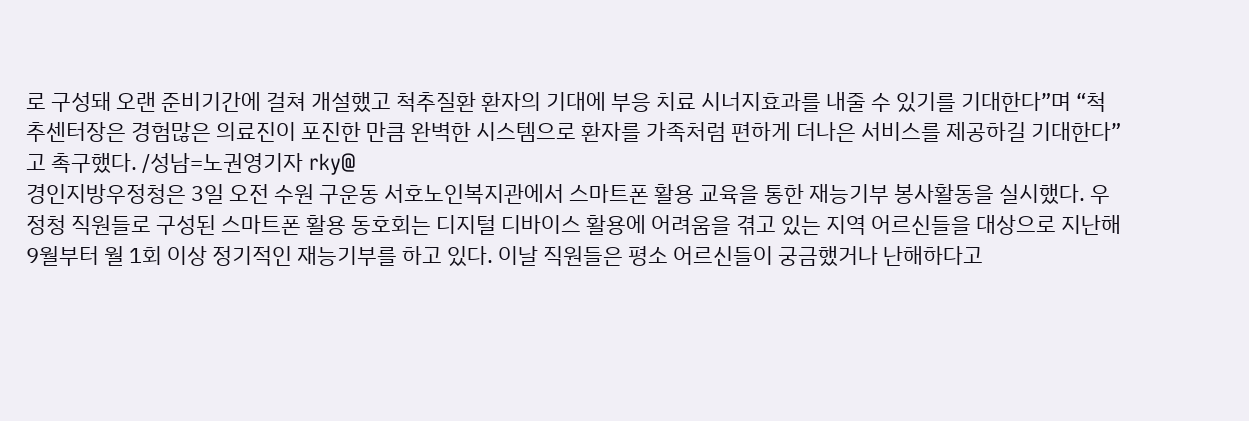로 구성돼 오랜 준비기간에 걸쳐 개설했고 척추질환 환자의 기대에 부응 치료 시너지효과를 내줄 수 있기를 기대한다”며 “척추센터장은 경험많은 의료진이 포진한 만큼 완벽한 시스템으로 환자를 가족처럼 편하게 더나은 서비스를 제공하길 기대한다”고 촉구했다. /성남=노권영기자 rky@
경인지방우정청은 3일 오전 수원 구운동 서호노인복지관에서 스마트폰 활용 교육을 통한 재능기부 봉사활동을 실시했다. 우정청 직원들로 구성된 스마트폰 활용 동호회는 디지털 디바이스 활용에 어려움을 겪고 있는 지역 어르신들을 대상으로 지난해 9월부터 월 1회 이상 정기적인 재능기부를 하고 있다. 이날 직원들은 평소 어르신들이 궁금했거나 난해하다고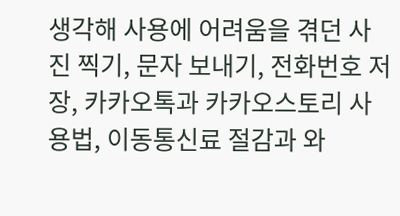생각해 사용에 어려움을 겪던 사진 찍기, 문자 보내기, 전화번호 저장, 카카오톡과 카카오스토리 사용법, 이동통신료 절감과 와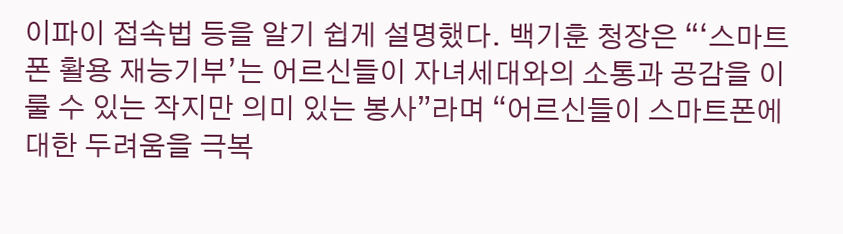이파이 접속법 등을 알기 쉽게 설명했다. 백기훈 청장은 “‘스마트폰 활용 재능기부’는 어르신들이 자녀세대와의 소통과 공감을 이룰 수 있는 작지만 의미 있는 봉사”라며 “어르신들이 스마트폰에 대한 두려움을 극복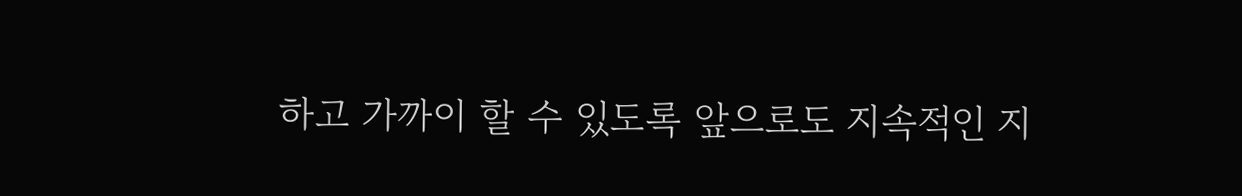하고 가까이 할 수 있도록 앞으로도 지속적인 지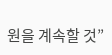원을 계속할 것”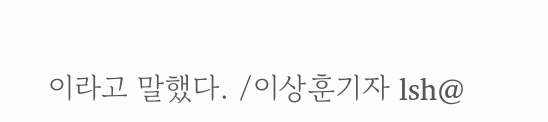이라고 말했다. /이상훈기자 lsh@